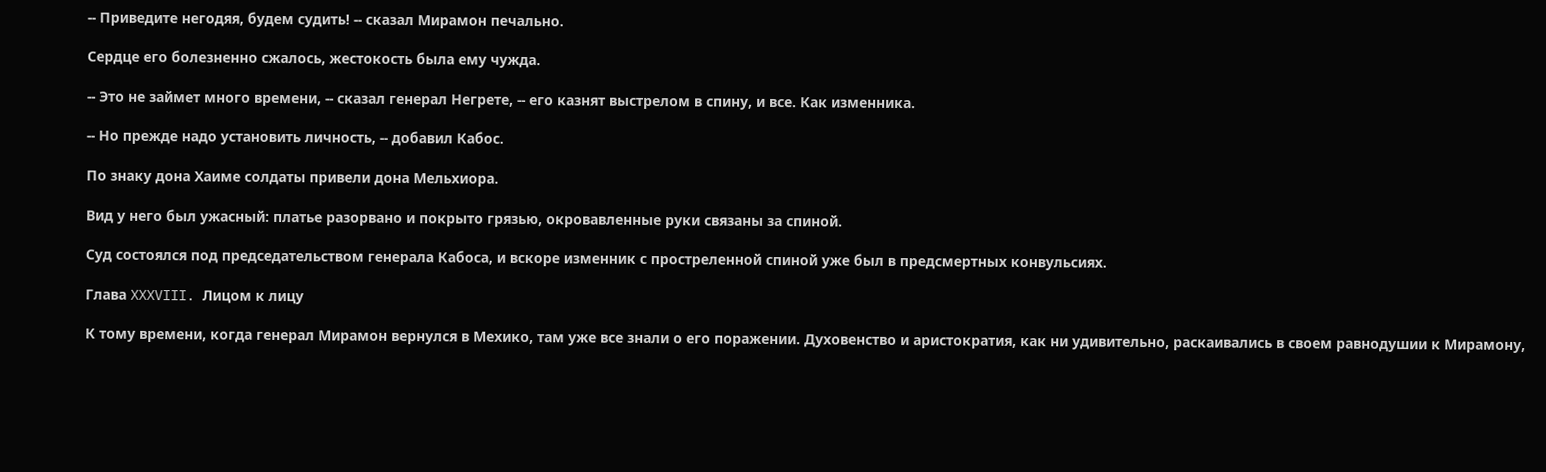-- Приведите негодяя, будем судить! -- сказал Мирамон печально.

Сердце его болезненно сжалось, жестокость была ему чужда.

-- Это не займет много времени, -- сказал генерал Негрете, -- его казнят выстрелом в спину, и все. Как изменника.

-- Но прежде надо установить личность, -- добавил Кабос.

По знаку дона Хаиме солдаты привели дона Мельхиора.

Вид у него был ужасный: платье разорвано и покрыто грязью, окровавленные руки связаны за спиной.

Суд состоялся под председательством генерала Кабоса, и вскоре изменник с простреленной спиной уже был в предсмертных конвульсиях.

Глава XXXVIII. Лицом к лицу

К тому времени, когда генерал Мирамон вернулся в Мехико, там уже все знали о его поражении. Духовенство и аристократия, как ни удивительно, раскаивались в своем равнодушии к Мирамону,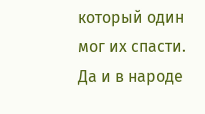который один мог их спасти. Да и в народе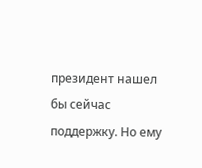президент нашел бы сейчас поддержку. Но ему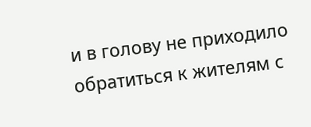и в голову не приходило обратиться к жителям с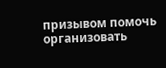призывом помочь организовать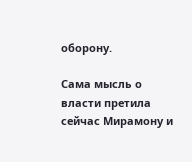оборону.

Сама мысль о власти претила сейчас Мирамону и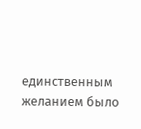единственным желанием было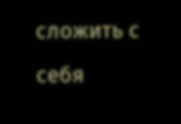сложить с себя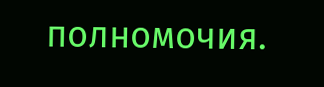полномочия.